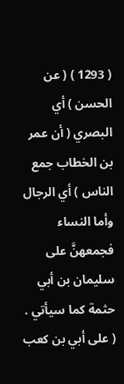( 1293 ) ( عن الحسن ) أي البصري ( أن عمر بن الخطاب جمع الناس ) أي الرجال وأما النساء فجمعهنَّ على سليمان بن أبي حثمة كما سيأتي . ( على أبي بن كعب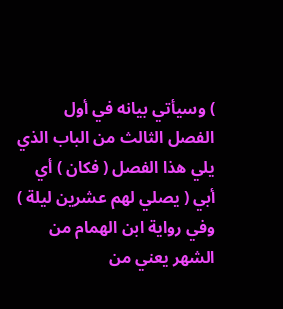) وسيأتي بيانه في أول الفصل الثالث من الباب الذي يلي هذا الفصل ( فكان ) أي أبي ( يصلي لهم عشرين ليلة ) وفي رواية ابن الهمام من الشهر يعني من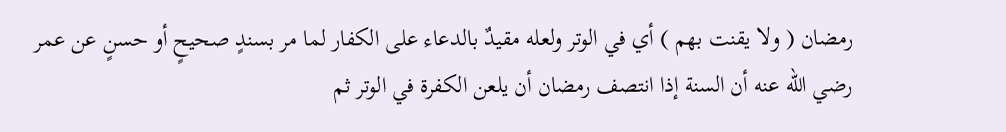رمضان ( ولا يقنت بهم ) أي في الوتر ولعله مقيدٌ بالدعاء على الكفار لما مر بسندٍ صحيحٍ أو حسنٍ عن عمر رضي الله عنه أن السنة إذا انتصف رمضان أن يلعن الكفرة في الوتر ثم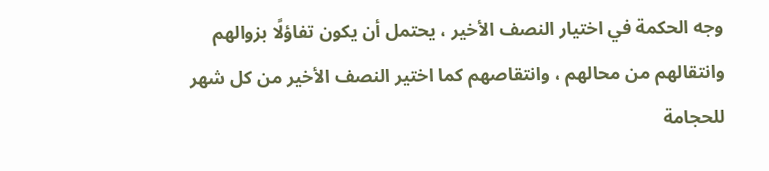وجه الحكمة في اختيار النصف الأخير ، يحتمل أن يكون تفاؤلًا بزوالهم وانتقالهم من محالهم ، وانتقاصهم كما اختير النصف الأخير من كل شهر للحجامة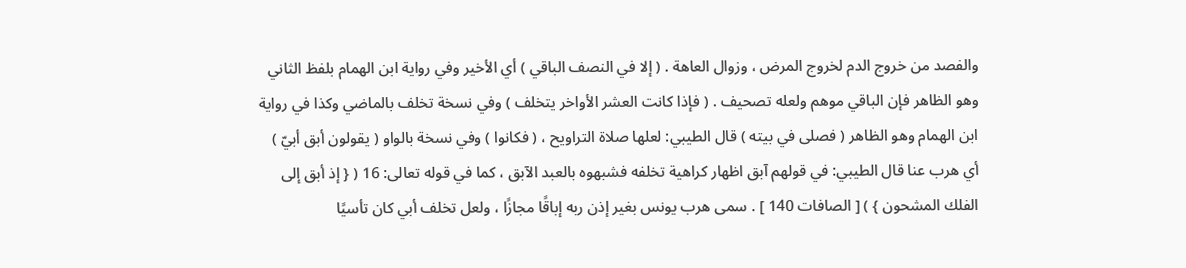والفصد من خروج الدم لخروج المرض ، وزوال العاهة . ( إلا في النصف الباقي ) أي الأخير وفي رواية ابن الهمام بلفظ الثاني وهو الظاهر فإن الباقي موهم ولعله تصحيف . ( فإذا كانت العشر الأواخر يتخلف ) وفي نسخة تخلف بالماضي وكذا في رواية ابن الهمام وهو الظاهر ( فصلى في بيته ) قال الطيبي: لعلها صلاة التراويح ، ( فكانوا ) وفي نسخة بالواو ( يقولون أبق أبيّ ) أي هرب عنا قال الطيبي: في قولهم آبق اظهار كراهية تخلفه فشبهوه بالعبد الآبق ، كما في قوله تعالى: 16 ( { إذ أبق إلى الفلك المشحون } ) [ الصافات 140 ] . سمى هرب يونس بغير إذن ربه إباقًا مجازًا ، ولعل تخلف أبي كان تأسيًا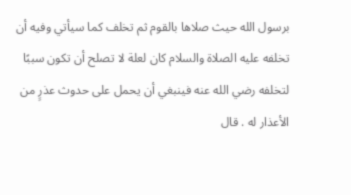برسول الله حيث صلاها بالقوم ثم تخلف كما سيأتي وفيه أن تخلفه عليه الصلاة والسلام كان لعلة لا تصلح أن تكون سببًا لتخلفه رضي الله عنه فينبغي أن يحمل على حدوث عذرٍ من الأعذار له . قال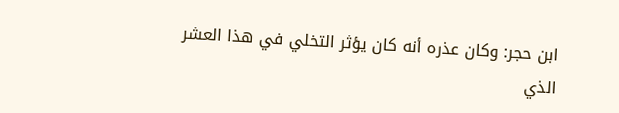ابن حجر: وكان عذره أنه كان يؤثر التخلي في هذا العشر الذي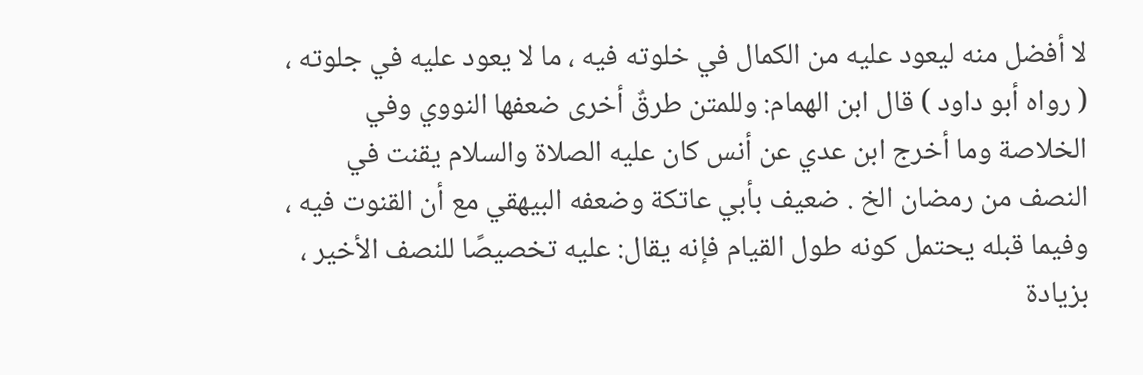لا أفضل منه ليعود عليه من الكمال في خلوته فيه ، ما لا يعود عليه في جلوته ، ( رواه أبو داود ) قال ابن الهمام: وللمتن طرقٌ أخرى ضعفها النووي وفي الخلاصة وما أخرج ابن عدي عن أنس كان عليه الصلاة والسلام يقنت في النصف من رمضان الخ . ضعيف بأبي عاتكة وضعفه البيهقي مع أن القنوت فيه ، وفيما قبله يحتمل كونه طول القيام فإنه يقال: عليه تخصيصًا للنصف الأخير ، بزيادة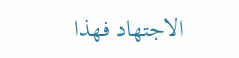الاجتهاد فهذا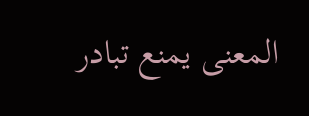المعنى يمنع تبادر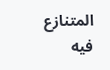المتنازع فيه